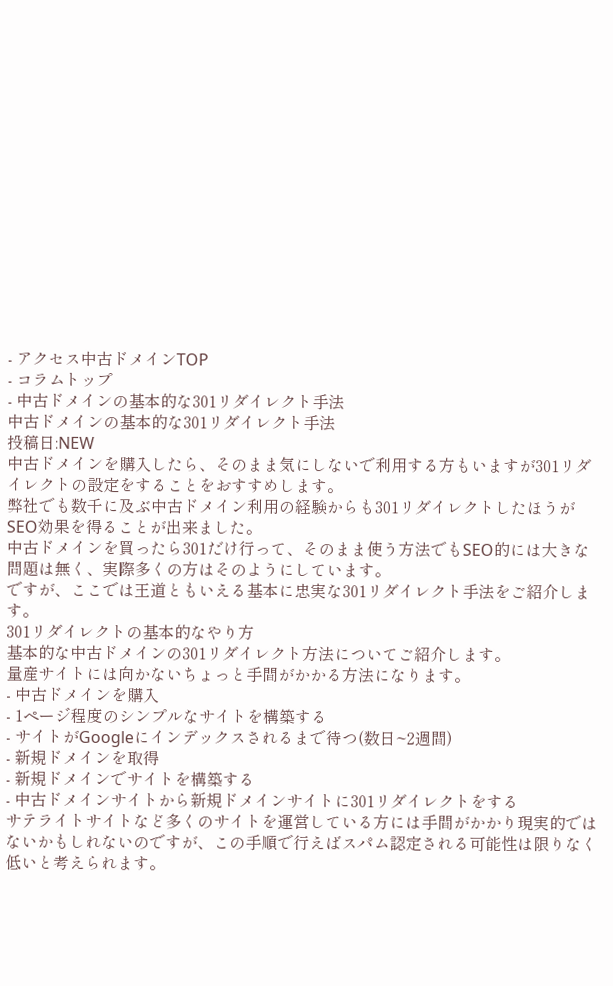- アクセス中古ドメインTOP
- コラムトップ
- 中古ドメインの基本的な301リダイレクト手法
中古ドメインの基本的な301リダイレクト手法
投稿日:NEW
中古ドメインを購入したら、そのまま気にしないで利用する方もいますが301リダイレクトの設定をすることをおすすめします。
弊社でも数千に及ぶ中古ドメイン利用の経験からも301リダイレクトしたほうがSEO効果を得ることが出来ました。
中古ドメインを買ったら301だけ行って、そのまま使う方法でもSEO的には大きな問題は無く、実際多くの方はそのようにしています。
ですが、ここでは王道ともいえる基本に忠実な301リダイレクト手法をご紹介します。
301リダイレクトの基本的なやり方
基本的な中古ドメインの301リダイレクト方法についてご紹介します。
量産サイトには向かないちょっと手間がかかる方法になります。
- 中古ドメインを購入
- 1ページ程度のシンプルなサイトを構築する
- サイトがGoogleにインデックスされるまで待つ(数日~2週間)
- 新規ドメインを取得
- 新規ドメインでサイトを構築する
- 中古ドメインサイトから新規ドメインサイトに301リダイレクトをする
サテライトサイトなど多くのサイトを運営している方には手間がかかり現実的ではないかもしれないのですが、この手順で行えばスパム認定される可能性は限りなく低いと考えられます。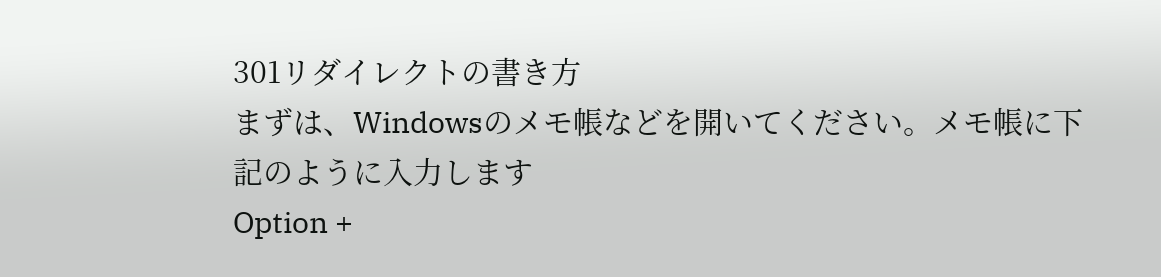301リダイレクトの書き方
まずは、Windowsのメモ帳などを開いてください。メモ帳に下記のように入力します
Option +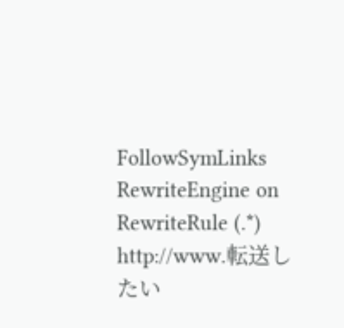FollowSymLinks RewriteEngine on RewriteRule (.*) http://www.転送したい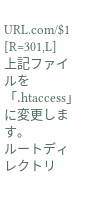URL.com/$1 [R=301,L]
上記ファイルを「.htaccess」に変更します。
ルートディレクトリ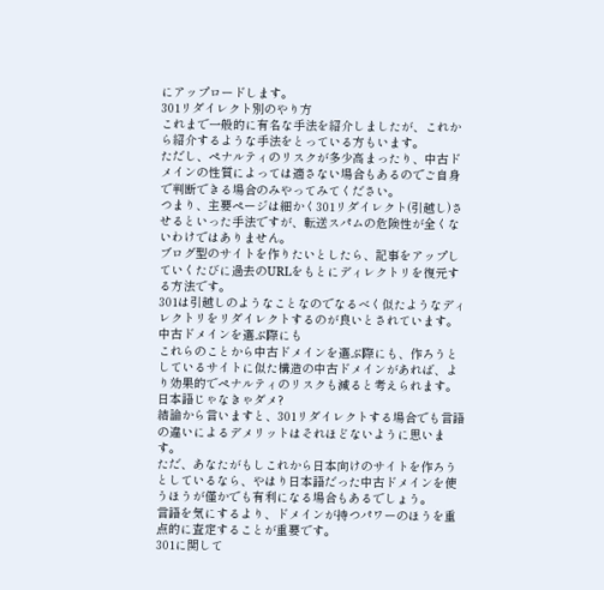にアップロードします。
301リダイレクト別のやり方
これまで一般的に有名な手法を紹介しましたが、これから紹介するような手法をとっている方もいます。
ただし、ペナルティのリスクが多少高まったり、中古ドメインの性質によっては適さない場合もあるのでご自身で判断できる場合のみやってみてください。
つまり、主要ページは細かく301リダイレクト(引越し)させるといった手法ですが、転送スパムの危険性が全くないわけではありません。
ブログ型のサイトを作りたいとしたら、記事をアップしていくたびに過去のURLをもとにディレクトリを復元する方法です。
301は引越しのようなことなのでなるべく似たようなディレクトリをリダイレクトするのが良いとされています。
中古ドメインを選ぶ際にも
これらのことから中古ドメインを選ぶ際にも、作ろうとしているサイトに似た構造の中古ドメインがあれば、より効果的でペナルティのリスクも減ると考えられます。
日本語じゃなきゃダメ?
結論から言いますと、301リダイレクトする場合でも言語の違いによるデメリットはそれほどないように思います。
ただ、あなたがもしこれから日本向けのサイトを作ろうとしているなら、やはり日本語だった中古ドメインを使うほうが僅かでも有利になる場合もあるでしょう。
言語を気にするより、ドメインが持つパワーのほうを重点的に査定することが重要です。
301に関して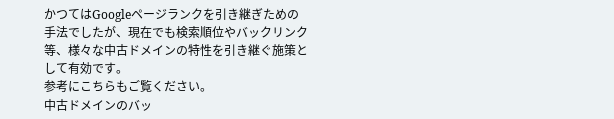かつてはGoogleページランクを引き継ぎための手法でしたが、現在でも検索順位やバックリンク等、様々な中古ドメインの特性を引き継ぐ施策として有効です。
参考にこちらもご覧ください。
中古ドメインのバッ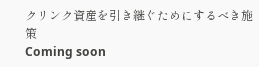クリンク資産を引き継ぐためにするべき施策
Coming soon